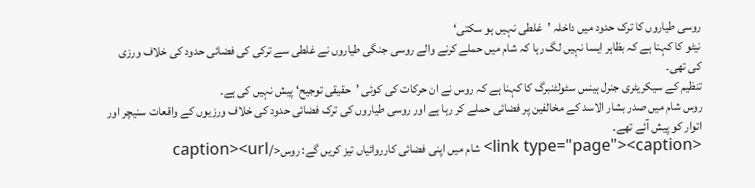روسی طیاروں کا ترک حدود میں داخلہ ’غلطی نہیں ہو سکتی‘
نیٹو کا کہنا ہے کہ بظاہر ایسا نہیں لگ رہا کہ شام میں حملے کرنے والے روسی جنگی طیاروں نے غلطی سے ترکی کی فضائی حدود کی خلاف ورزی کی تھی۔
تنظیم کے سیکریٹری جنرل ہینس سٹولٹنبرگ کا کہنا ہے کہ روس نے ان حرکات کی کوئی ’حقیقی توجیح‘ پیش نہیں کی ہے۔
روس شام میں صدر بشار الاسد کے مخالفین پر فضائی حملے کر رہا ہے اور روسی طیاروں کی ترک فضائی حدود کی خلاف ورزیوں کے واقعات سنیچر اور اتوار کو پیش آئے تھے۔
<link type="page"><caption> شام میں اپنی فضائی کارروائیاں تیز کریں گے: روس</caption><url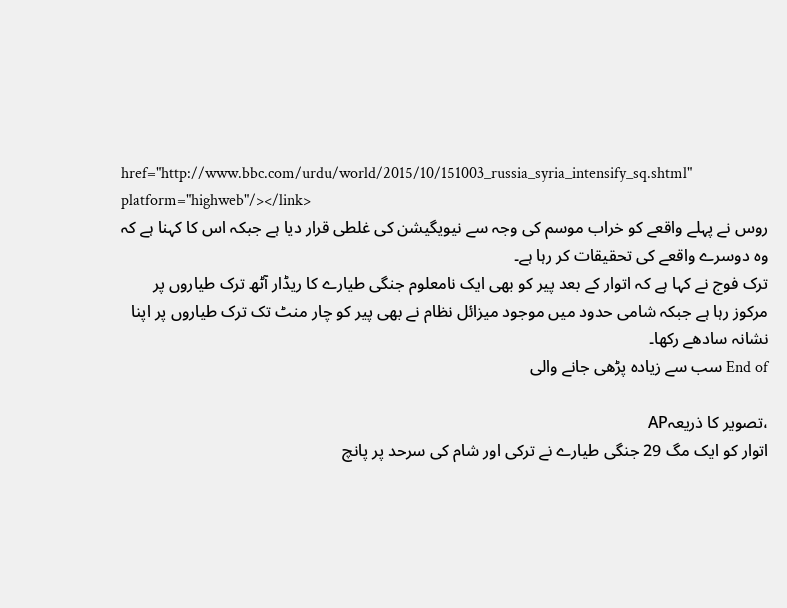href="http://www.bbc.com/urdu/world/2015/10/151003_russia_syria_intensify_sq.shtml" platform="highweb"/></link>
روس نے پہلے واقعے کو خراب موسم کی وجہ سے نیویگیشن کی غلطی قرار دیا ہے جبکہ اس کا کہنا ہے کہ وہ دوسرے واقعے کی تحقیقات کر رہا ہے۔
ترک فوج نے کہا ہے کہ اتوار کے بعد پیر کو بھی ایک نامعلوم جنگی طیارے کا ریڈار آٹھ ترک طیاروں پر مرکوز رہا ہے جبکہ شامی حدود میں موجود میزائل نظام نے بھی پیر کو چار منٹ تک ترک طیاروں پر اپنا نشانہ سادھے رکھا۔
End of سب سے زیادہ پڑھی جانے والی

،تصویر کا ذریعہAP
اتوار کو ایک مگ 29 جنگی طیارے نے ترکی اور شام کی سرحد پر پانچ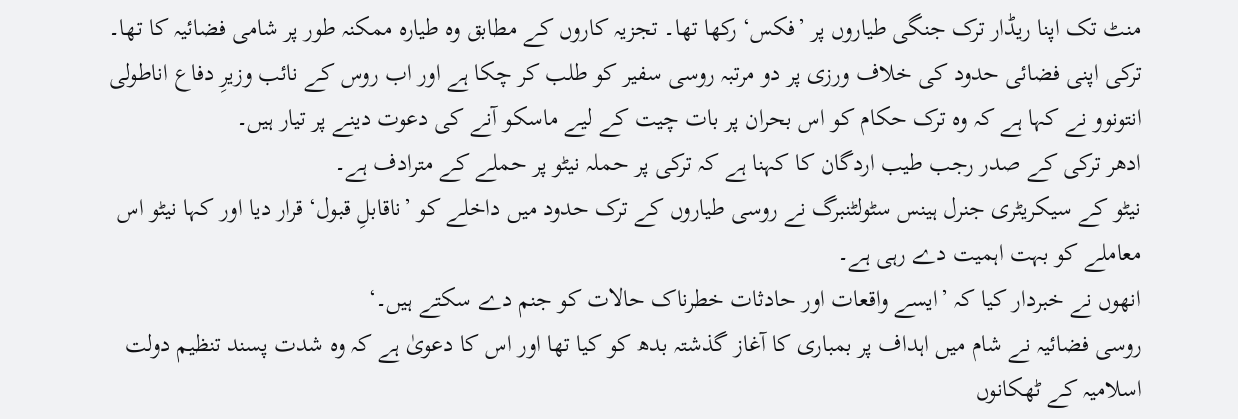منٹ تک اپنا ریڈار ترک جنگی طیاروں پر ’فکس‘ رکھا تھا۔ تجزیہ کاروں کے مطابق وہ طیارہ ممکنہ طور پر شامی فضائیہ کا تھا۔
ترکی اپنی فضائی حدود کی خلاف ورزی پر دو مرتبہ روسی سفیر کو طلب کر چکا ہے اور اب روس کے نائب وزیرِ دفاع اناطولی انتونوو نے کہا ہے کہ وہ ترک حکام کو اس بحران پر بات چیت کے لیے ماسکو آنے کی دعوت دینے پر تیار ہیں۔
ادھر ترکی کے صدر رجب طیب اردگان کا کہنا ہے کہ ترکی پر حملہ نیٹو پر حملے کے مترادف ہے۔
نیٹو کے سیکریٹری جنرل ہینس سٹولٹنبرگ نے روسی طیاروں کے ترک حدود میں داخلے کو ’ناقابلِ قبول‘ قرار دیا اور کہا نیٹو اس معاملے کو بہت اہمیت دے رہی ہے۔
انھوں نے خبردار کیا کہ ’ایسے واقعات اور حادثات خطرناک حالات کو جنم دے سکتے ہیں۔‘
روسی فضائیہ نے شام میں اہداف پر بمباری کا آغاز گذشتہ بدھ کو کیا تھا اور اس کا دعویٰ ہے کہ وہ شدت پسند تنظیم دولت اسلامیہ کے ٹھکانوں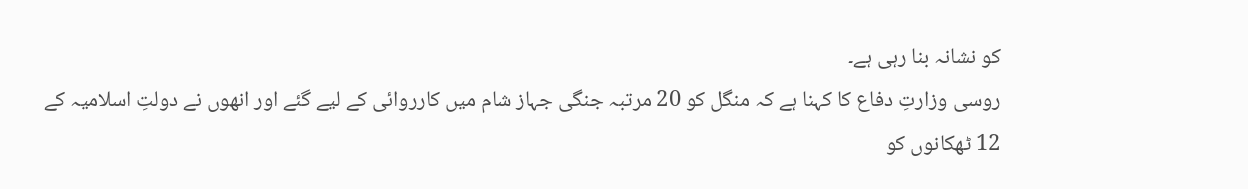کو نشانہ بنا رہی ہے۔
روسی وزارتِ دفاع کا کہنا ہے کہ منگل کو 20 مرتبہ جنگی جہاز شام میں کارروائی کے لیے گئے اور انھوں نے دولتِ اسلامیہ کے 12 ٹھکانوں کو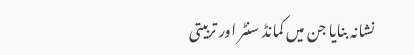نشانہ بنایا جن میں کمانڈ سنٹر اور تربیتی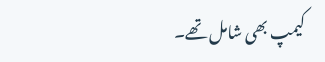کیمپ بھی شامل تھے۔